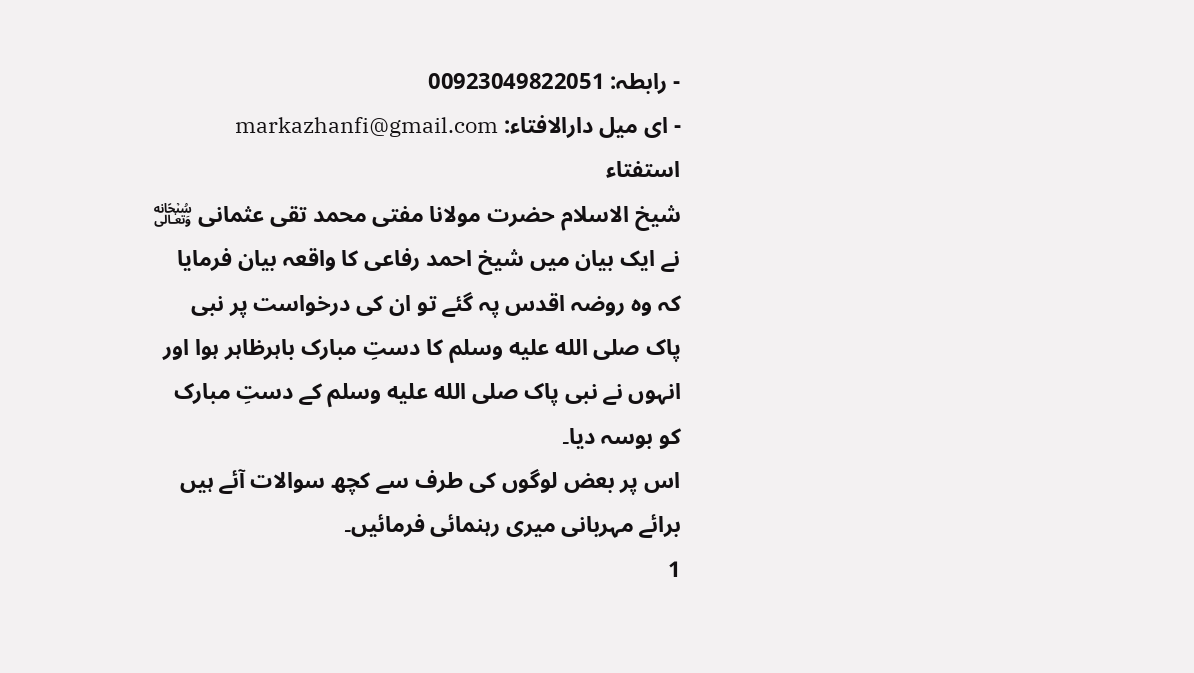- رابطہ: 00923049822051
- ای میل دارالافتاء: markazhanfi@gmail.com
استفتاء
شیخ الاسلام حضرت مولانا مفتی محمد تقی عثمانی ﷾ نے ایک بیان میں شیخ احمد رفاعی کا واقعہ بیان فرمایا کہ وہ روضہ اقدس پہ گئے تو ان کی درخواست پر نبی پاک صلى الله عليه وسلم کا دستِ مبارک باہرظاہر ہوا اور انہوں نے نبی پاک صلى الله عليه وسلم کے دستِ مبارک کو بوسہ دیا۔
اس پر بعض لوگوں کی طرف سے کچھ سوالات آئے ہیں برائے مہربانی میری رہنمائی فرمائیں۔
1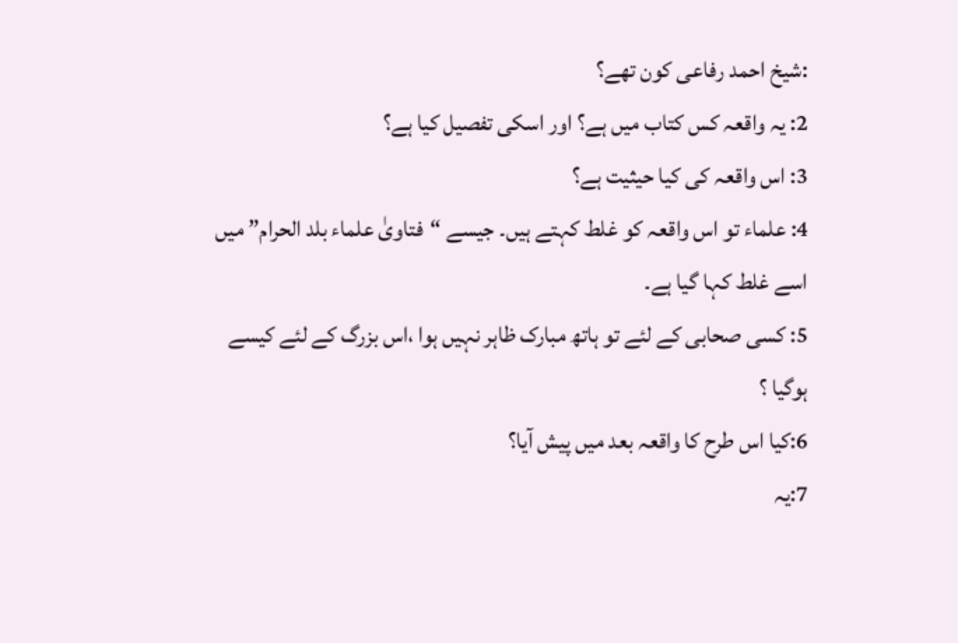:شیخ احمد رفاعی کون تھے؟
2: یہ واقعہ کس کتاب میں ہے؟ اور اسکی تفصیل کیا ہے؟
3: اس واقعہ کی کیا حیثیت ہے؟
4: علماء تو اس واقعہ کو غلط کہتے ہیں۔ جیسے “فتاویٰ علماء بلد الحرام” میں اسے غلط کہا گیا ہے۔
5: کسی صحابی کے لئے تو ہاتھ مبارک ظاہر نہیں ہوا ،اس بزرگ کے لئے کیسے ہوگیا ؟
6:کیا اس طرح کا واقعہ بعد میں پیش آیا؟
7:یہ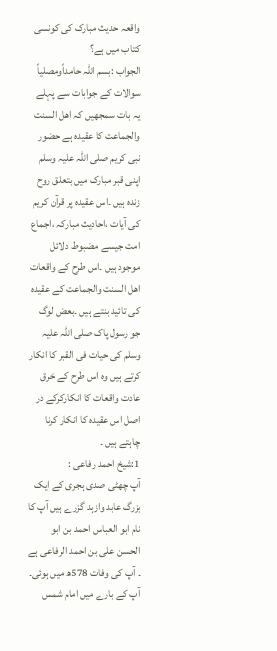واقعہ حدیث مبارک کی کونسی کتاب میں ہے؟
الجواب :بسم اللہ حامداًومصلیاً
سوالات کے جوابات سے پہلے یہ بات سمجھیں کہ اھل السنت والجماعت کا عقیدہ ہے حضور نبی کریم صلی اللہ علیہ وسلم اپنی قبر مبارک میں بتعلق روح زندہ ہیں ۔اس عقیدہ پر قرآن کریم کی آیات ،احادیث مبارکہ ،اجماع امت جیسے مضبوط دلائل موجود ہیں ۔اس طرح کے واقعات اھل السنت والجماعت کے عقیدہ کی تائید بنتے ہیں ۔بعض لوگ جو رسول پاک صلی اللہ علیہ وسلم کی حیات فی القبر کا انکار کرتے ہیں وہ اس طرح کے خرق عادت واقعات کا انکارکرکے در اصل اس عقیدہ کا انکار کرنا چاہتے ہیں ۔
1:شیخ احمد رفاعی :
آپ چھٹی صدی ہجری کے ایک بزرگ عابد وازہد گزرے ہیں آپ کا نام ابو العباس احمد بن ابو الحسن علی بن احمد الرفاعی ہے ۔ آپ کی وفات 578ھ میں ہوئی۔ آپ کے بارے میں امام شمس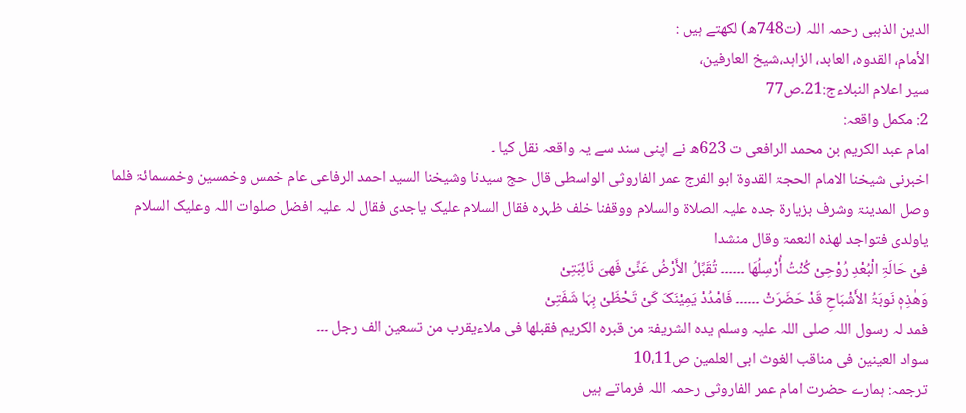الدین الذہبی رحمہ اللہ (ت748ھ) لکھتے ہیں :
الأمام، القدوہ، العابد، الزاہد،شیخ العارفین،
سیر اعلام النبلاءج:21۔ص77
2: مکمل واقعہ:
امام عبد الکریم بن محمد الرافعی ت 623ھ نے اپنی سند سے یہ واقعہ نقل کیا ۔
اخبرنی شیخنا الامام الحجۃ القدوۃ ابو الفرج عمر الفاروثی الواسطی قال حج سیدنا وشیخنا السید احمد الرفاعی عام خمس وخمسین وخمسمائۃ فلما وصل المدینۃ وشرف بزیارۃ جدہ علیہ الصلاۃ والسلام ووقفنا خلف ظہرہ فقال السلام علیک یاجدی فقال لہ علیہ افضل صلوات اللہ وعلیک السلام یاولدی فتواجد لھذہ النعمۃ وقال منشدا
فیْ حَالَۃِ الْبُعْدِ رُوْحِیْ کُنْتُ أُرْسِلُھَا ۔۔۔۔۔۔ تُقَبِّلُ الأَرْضُ عَنِّیْ فَھیَ نَائِبَتِیْ
وَھٰذِہٖ نَوبَۃُ الأَشْبَاحِ قَدْ حَضَرَتْ ۔۔۔۔۔۔ فَامْدُدْ یَمِیْنَکَ کَیْ تَحْظَیْ بِہَا شَفَتِیْ
فمد لہ رسول اللہ صلی اللہ علیہ وسلم یدہ الشریفۃ من قبرہ الکریم فقبلھا فی ملاءیقرب من تسعین الف رجل ۔۔۔
سواد العینین فی مناقب الغوث ابی العلمین ص10،11
ترجمہ: ہمارے حضرت امام عمر الفاروثی رحمہ اللہ فرماتے ہیں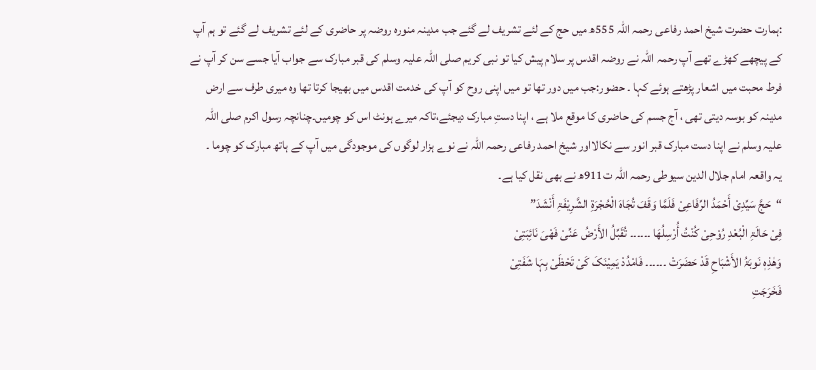:ہمارت حضرت شیخ احمد رفاعی رحمہ اللہ 555ھ میں حج کے لئے تشریف لے گئے جب مدینہ منورہ روضہ پر حاضری کے لئے تشریف لے گئے تو ہم آپ کے پیچھے کھڑے تھے آپ رحمہ اللہ نے روضہ اقدس پر سلام پیش کیا تو نبی کریم صلی اللہ علیہ وسلم کی قبر مبارک سے جواب آیا جسے سن کر آپ نے فرط محبت میں اشعار پڑھتے ہوئے کہا ۔ حضور:جب میں دور تھا تو میں اپنی روح کو آپ کی خدمت اقدس میں بھیجا کرتا تھا وہ میری طرف سے ارض مدینہ کو بوسہ دیتی تھی ، آج جسم کی حاضری کا موقع ملا ہے ، اپنا دستِ مبارک دیجئے،تاکہ میرے ہونٹ اس کو چومیں۔چنانچہ رسول اکرم صلی اللہ علیہ وسلم نے اپنا دست مبارک قبر انور سے نکالااور شیخ احمد رفاعی رحمہ اللہ نے نوے ہزار لوگوں کی موجودگی میں آپ کے ہاتھ مبارک کو چوما ۔
یہ واقعہ امام جلال الدین سیوطی رحمہ اللہ ت911ھ نے بھی نقل کیا ہے۔
“حَجَّ سَیِّدِیْ أَحْمَدُ الرِّفَاعِیْ فَلَمَّا وَقَفَ تُجَاہَ الْحُجْرَۃِ الشَّرِیْفَۃِ أَنْشَدَ”
فِیْ حَالَۃِ الْبُعْدِ رُوْحِیْ کُنْتُ أُرْسِلُھَا ۔۔۔۔۔۔ تُقَبِّلُ الأَرْضُ عَنِّیْ فَھْیَ نَائِبَتِیْ
وَھٰذِہٖ نَوبَۃُ الأَشْبَاحِ قَدْ حَضَرَتْ ۔۔۔۔۔۔ فَامْدُدْ یَمِیْنَکَ کَیْ تَحْظَیْ بِہَا شَفَتِیْ
فَخَرَجَتِ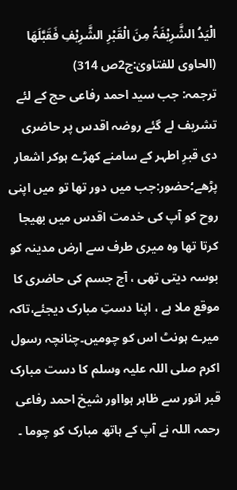الْیَدُ الشَّرِیْفَۃُ مِنَ الْقَبْرِ الشَّرِیْفِ فَقَبَّلَھَا
(الحاوی للفتاویٰ:ج2ص 314)
ترجمہ: جب سید احمد رفاعی حج کے لئے تشریف لے گئے روضہ اقدس پر حاضری دی قبرِ اطہر کے سامنے کھڑے ہوکر اشعار پڑھے؛حضور:جب میں دور تھا تو میں اپنی روح کو آپ کی خدمت اقدس میں بھیجا کرتا تھا وہ میری طرف سے ارض مدینہ کو بوسہ دیتی تھی ، آج جسم کی حاضری کا موقع ملا ہے ، اپنا دستِ مبارک دیجئے،تاکہ میرے ہونٹ اس کو چومیں۔چنانچہ رسول اکرم صلی اللہ علیہ وسلم کا دست مبارک قبر انور سے ظاہر ہوااور شیخ احمد رفاعی رحمہ اللہ نے آپ کے ہاتھ مبارک کو چوما ۔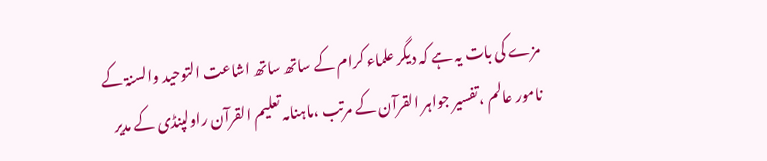مزے کی بات یہ ہے کہ دیگر علماء کرام کے ساتھ ساتھ اشاعت التوحید والسنۃ کے نامور عالم ،تفسیر جواہر القرآن کے مرتب ،ماہنامہ تعلیم القرآن راولپنڈی کے مدیر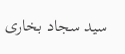سید سجاد بخاری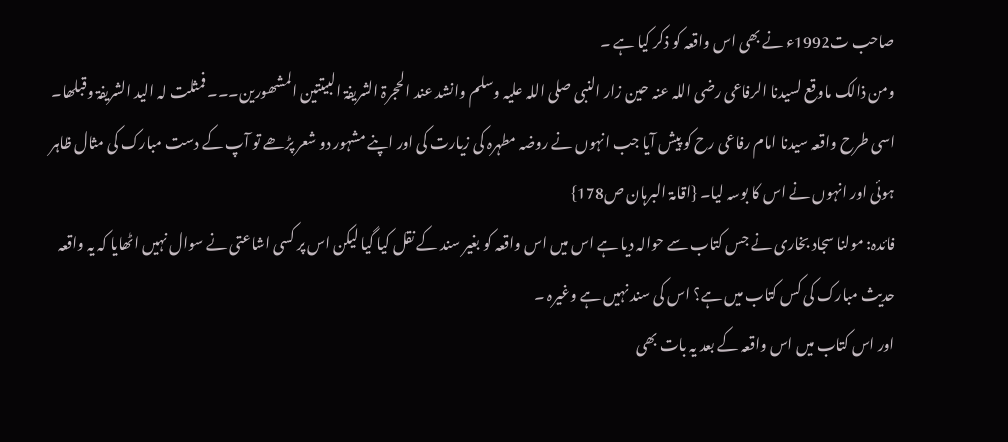صاحب ت1992ء نے بھی اس واقعہ کو ذکر کیا ہے ۔
ومن ذالک ماوقع لسیدنا الرفاعی رضی اللہ عنہ حین زار النبی صلی اللہ علیہ وسلم وانشد عند الحجرۃ الشریفۃ البیتتین المشھورین۔۔۔ فمثلت لہ الید الشریفۃ وقبلھا۔
اسی طرح واقعہ سیدنا امام رفاعی رح کو پیش آیا جب انہوں نے روضہ مطہرہ کی زیارت کی اور اپنے مشہور دو شعر پڑھے تو آپ کے دست مبارک کی مثال ظاہر ہوئی اور انہوں نے اس کا بوسہ لیا۔ {اقامۃ البرہان ص178}
فائدہ: مولنا سجاد بخاری نے جس کتاب سے حوالہ دیا ہے اس میں اس واقعہ کو بغیر سند کے نقل کیا گیا لیکن اس پر کسی اشاعتی نے سوال نہیں اٹھایا کہ یہ واقعہ حدیث مبارک کی کس کتاب میں ہے؟ اس کی سند نہیں ہے وغیرہ ۔
اور اس کتاب میں اس واقعہ کے بعد یہ بات بھی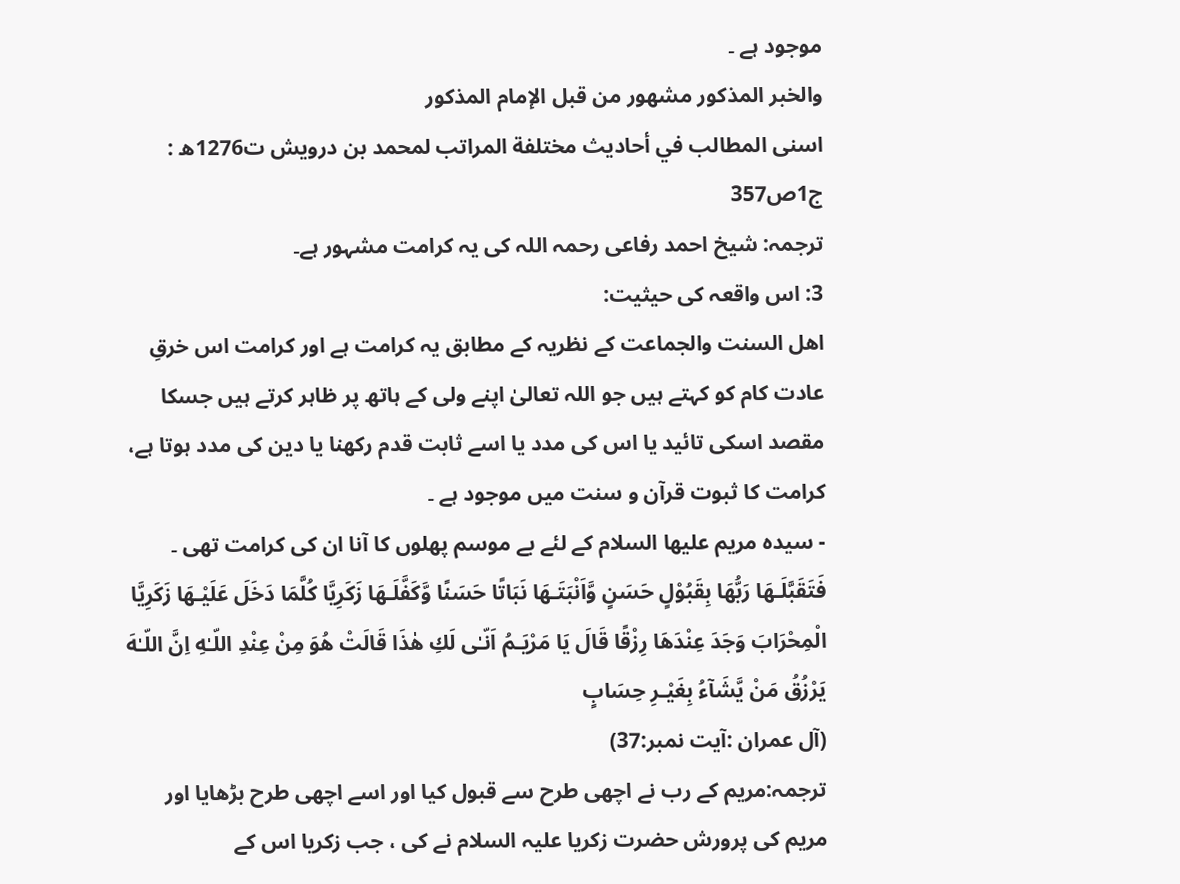موجود ہے ۔
والخبر المذكور مشهور من قبل الإمام المذكور
اسنی المطالب في أحاديث مختلفة المراتب لمحمد بن درویش ت1276ھ : ج1ص357
ترجمہ: شیخ احمد رفاعی رحمہ اللہ کی یہ کرامت مشہور ہے۔
3: اس واقعہ کی حیثیت:
اھل السنت والجماعت کے نظریہ کے مطابق یہ کرامت ہے اور کرامت اس خرقِ عادت کام کو کہتے ہیں جو اللہ تعالیٰ اپنے ولی کے ہاتھ پر ظاہر کرتے ہیں جسکا مقصد اسکی تائید یا اس کی مدد یا اسے ثابت قدم رکھنا یا دین کی مدد ہوتا ہے، کرامت کا ثبوت قرآن و سنت میں موجود ہے ۔
- سیدہ مریم علیھا السلام کے لئے بے موسم پھلوں کا آنا ان کی کرامت تھی ۔
فَتَقَبَّلَـهَا رَبُّهَا بِقَبُوْلٍ حَسَنٍ وَّاَنْبَتَـهَا نَبَاتًا حَسَنًا وَّكَفَّلَـهَا زَكَرِيَّا كُلَّمَا دَخَلَ عَلَيْـهَا زَكَرِيَّا الْمِحْرَابَ وَجَدَ عِنْدَهَا رِزْقًا قَالَ يَا مَرْيَـمُ اَنّـٰى لَكِ هٰذَا قَالَتْ هُوَ مِنْ عِنْدِ اللّـٰهِ اِنَّ اللّـٰهَ يَرْزُقُ مَنْ يَّشَآءُ بِغَيْـرِ حِسَابٍ
(آل عمران :آیت نمبر:37)
ترجمہ:مریم کے رب نے اچھی طرح سے قبول کیا اور اسے اچھی طرح بڑھایا اور مریم کی پرورش حضرت زکریا علیہ السلام نے کی ، جب زکریا اس کے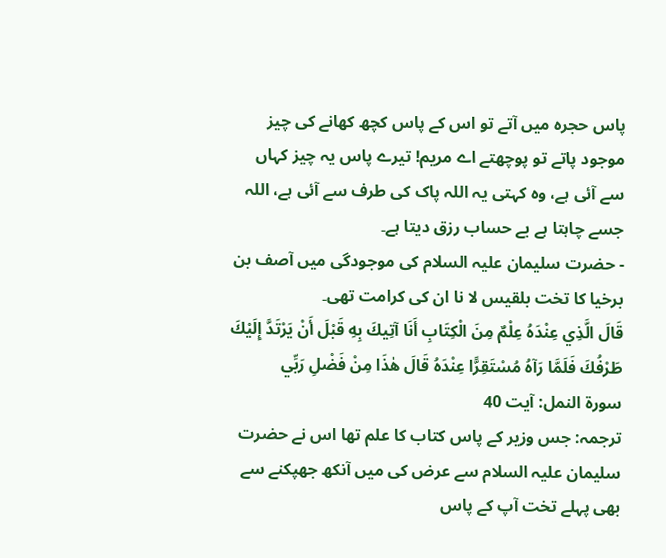پاس حجرہ میں آتے تو اس کے پاس کچھ کھانے کی چیز موجود پاتے تو پوچھتے اے مریم! تیرے پاس یہ چیز کہاں سے آئی ہے، وہ کہتی یہ اللہ پاک کی طرف سے آئی ہے، اللہ جسے چاہتا ہے بے حساب رزق دیتا ہے۔
- حضرت سلیمان علیہ السلام کی موجودگی میں آصف بن برخیا کا تخت بلقیس لا نا ان کی کرامت تھی۔
قَالَ الَّذِي عِنْدَهُ عِلْمٌ مِنَ الْكِتَابِ أَنَا آتِيكَ بِهِ قَبْلَ أَنْ يَرْتَدَّ إِلَيْكَ طَرْفُكَ فَلَمَّا رَآهُ مُسْتَقِرًّا عِنْدَهُ قَالَ هٰذَا مِنْ فَضْلِ رَبِّي
سورۃ النمل: آیت 40
ترجمہ: جس وزیر کے پاس کتاب کا علم تھا اس نے حضرت سلیمان علیہ السلام سے عرض کی میں آنکھ جھپکنے سے بھی پہلے تخت آپ کے پاس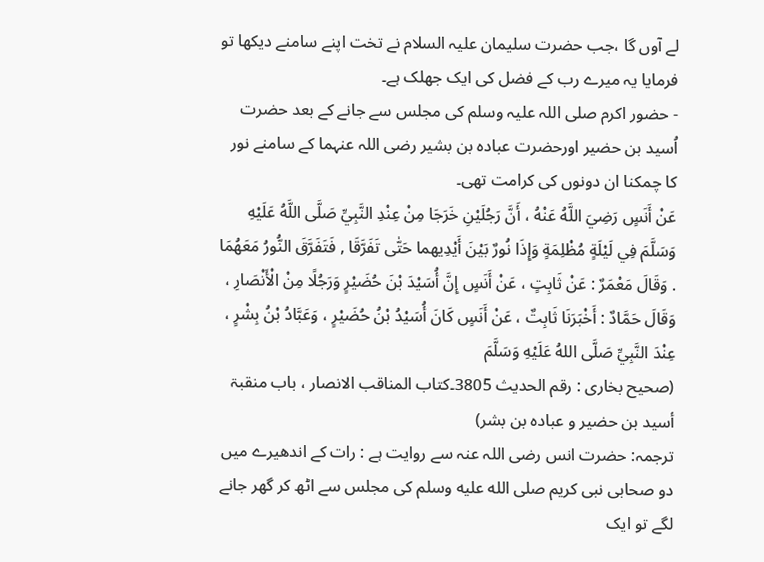لے آوں گا ،جب حضرت سلیمان علیہ السلام نے تخت اپنے سامنے دیکھا تو فرمایا یہ میرے رب کے فضل کی ایک جھلک ہے۔
- حضور اکرم صلی اللہ علیہ وسلم کی مجلس سے جانے کے بعد حضرت اُسید بن حضیر اورحضرت عبادہ بن بشیر رضی اللہ عنہما کے سامنے نور کا چمکنا ان دونوں کی کرامت تھی۔
عَنْ أَنَسٍ رَضِيَ اللَّهُ عَنْهُ ، أَنَّ رَجُلَيْنِ خَرَجَا مِنْ عِنْدِ النَّبِيِّ صَلَّی اللَّهُ عَلَيْهِ وَسَلَّمَ فِي لَيْلَةٍ مُظْلِمَةٍ وَإِذَا نُورٌ بَيْنَ أَيْدِيھما حَتّٰى تَفَرَّقَا , فَتَفَرَّقَ النُّورُ مَعَهُمَا . وَقَالَ مَعْمَرٌ : عَنْ ثَابِتٍ ، عَنْ أَنَسٍ إِنَّ أُسَيْدَ بْنَ حُضَيْرٍ وَرَجُلًا مِنْ الْأَنْصَارِ ، وَقَالَ حَمَّادٌ : أَخْبَرَنَا ثَابِتٌ ، عَنْ أَنَسٍ كَانَ أُسَيْدُ بْنُ حُضَيْرٍ ، وَعَبَّادُ بْنُ بِشْرٍ ، عِنْدَ النَّبِيِّ صَلَّى اللهُ عَلَيْهِ وَسَلَّمَ
(صحیح بخاری : رقم الحدیث 3805۔کتاب المناقب الانصار ، باب منقبۃ أسید بن حضیر و عبادہ بن بشر)
ترجمہ: حضرت انس رضی اللہ عنہ سے روایت ہے : رات کے اندھیرے میں دو صحابی نبی کریم صلى الله عليه وسلم کی مجلس سے اٹھ کر گھر جانے لگے تو ایک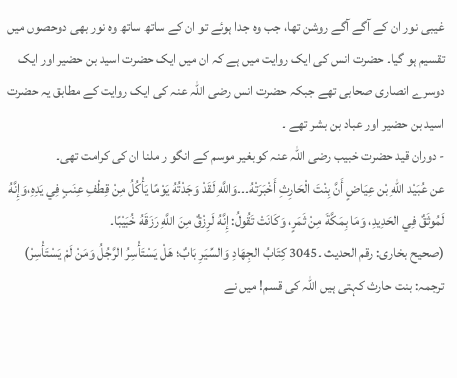غیبی نور ان کے آگے آگے روشن تھا، جب وہ جدا ہوئے تو ان کے ساتھ ساتھ وہ نور بھی دوحصوں میں تقسیم ہو گیا۔ حضرت انس کی ایک روایت میں ہے کہ ان میں ایک حضرت اسید بن حضیر اور ایک دوسرے انصاری صحابی تھے جبکہ حضرت انس رضی اللہ عنہ کی ایک روایت کے مطابق یہ حضرت اسید بن حضیر اور عباد بن بشر تھے ۔
- دوران قید حضرت خبیب رضی اللہ عنہ کوبغیر موسم کے انگو ر ملنا ان کی کرامت تھی۔
عن عُبَيْد اللّهِ بْن عِيَاضٍ أَنَّ بِنْتَ الْحَارِثِ أَخْبَرَتْهُ۔۔۔وَاللَّهِ لَقَدْ وَجَدْتُهُ يَوْمًا يَأْكُلُ مِنْ قِطْفِ عِنَبٍ فِي يَدِهِ،وَإِنَّهُ لَمُوثَقٌ فِي الحَدِيدِ، وَمَا بِمَكَّةَ مِنْ ثَمَرٍ، وَكَانَتْ تَقُولُ: إِنَّهُ لَرِزْقٌ مِنَ اللَّهِ رَزَقَهُ خُبَيْبًا۔
(صحیح بخاری: رقم الحدیث ۔3045 كِتَابُ الجِهَادِ وَالسِّيَرِ بَابٌ؛ هَلْ يَسْتَأْسِرُ الرَّجُلُ وَمَنْ لَمْ يَسْتَأْسِرْ)
ترجمہ: بنت حارث کہتی ہیں اللہ کی قسم! میں نے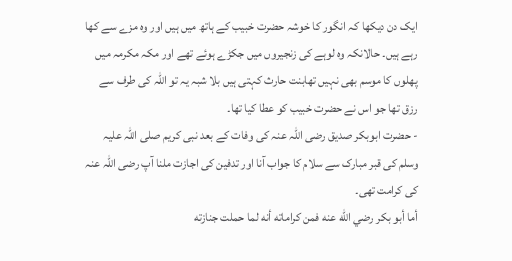ایک دن دیکھا کہ انگور کا خوشہ حضرت خبیب کے ہاتھ میں ہیں اور وہ مزے سے کھا رہے ہیں۔ حالانکہ وہ لوہے کی زنجیروں میں جکڑے ہوئے تھے اور مکہ مکرمہ میں پھلوں کا موسم بھی نہیں تھابنت حارث کہتی ہیں بلا شبہ یہ تو اللہ کی طرف سے رزق تھا جو اس نے حضرت خبیب کو عطا کیا تھا۔
- حضرت ابوبکر صدیق رضی اللہ عنہ کی وفات کے بعد نبی کریم صلی اللہ علیہ وسلم کی قبر مبارک سے سلام کا جواب آنا اور تدفین کی اجازت ملنا آپ رضی اللہ عنہ کی کرامت تھی۔
أما أبو بكر رضي الله عنه فمن كراماته أنه لما حملت جنازته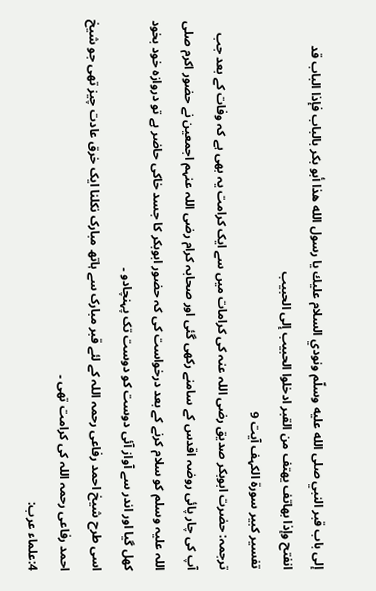إلى باب قبر النبي صلى الله عليه وسلّم ونودي السلام عليك يا رسول الله هذا أبو بكر بالباب فإذا الباب قد انفتح وإذا بهاتف يهتف من القبر ادخلوا الحبيب إلى الحبيب
تفسیر کبیر سورۃ الکہف آیت 9
ترجمہ: حضرت ابوبکر صدیق رضی اللہ عنہ کی کرامات میں سے ایک کرامت یہ بھی ہے کہ وفات کے بعد جب آپ کی چار پائی روضہ اقدس کے سامنے رکھی گئی اور صحابہ کرام رضی اللہ عنہم اجمعین نے حضور اکرم صلی اللہ علیہ وسلم کو سلام کرنے کے بعد درخواست کی کہ حضور ابوبکر کا جسد خاکی حاضر ہے تو دروازہ خود بخود کھل گیا اور اندر سے آواز آئی دوست کو دوست تک پہنچادو ۔
اسی طرح شیخ احمد رفاعی رحمہ اللہ کے لئے قبر مبارک سے ہاتھ مبارک نکلنا ایک خرق عادت چیز تھی جو شیخ احمد رفاعی رحمہ اللہ کی کرامت تھی ۔
4:علماء عرب: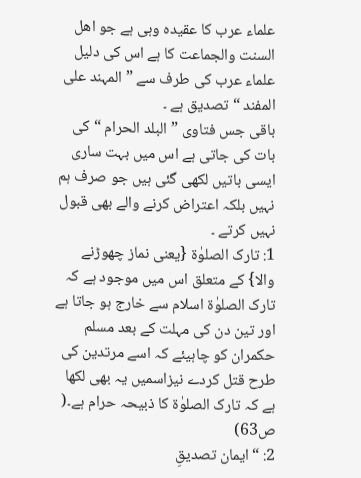علماء عرب کا عقیدہ وہی ہے جو اھل السنت والجماعت کا ہے اس کی دلیل علماء عرب کی طرف سے ”المہند علی المفند “تصدیق ہے ۔
باقی جس فتاوی ”البلد الحرام “کی بات کی جاتی ہے اس میں بہت ساری ایسی باتیں لکھی گئی ہیں جو صرف ہم نہیں بلکہ اعتراض کرنے والے بھی قبول نہیں کرتے ۔
1: تارک الصلوٰۃ {یعنی نماز چھوڑنے والا} کے متعلق اس میں موجود ہے کہ تارک الصلوٰۃ اسلام سے خارج ہو جاتا ہے اور تین دن کی مہلت کے بعد مسلم حکمران کو چاہیئے کہ اسے مرتدین کی طرح قتل کردے نیزاسمیں یہ بھی لکھا ہے کہ تارک الصلوٰۃ کا ذبیحہ حرام ہے۔( ص63)
2: “ایمان تصدیقِ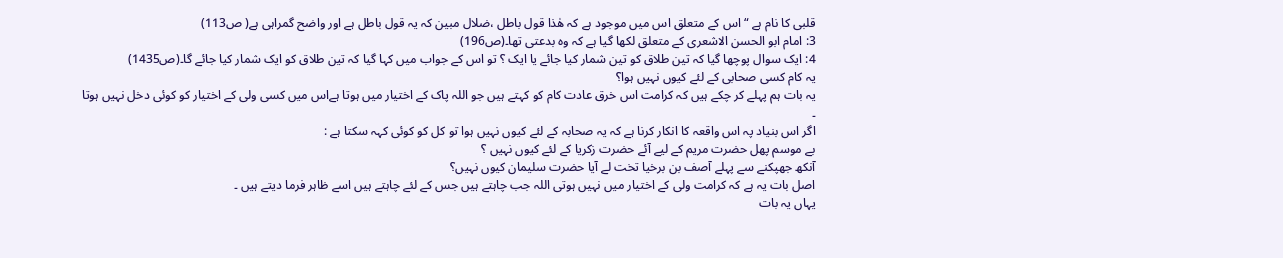قلبی کا نام ہے “اس کے متعلق اس میں موجود ہے کہ ھٰذا قول باطل ،ضلال مبین کہ یہ قول باطل ہے اور واضح گمراہی ہے( ص113)
3: امام ابو الحسن الاشعری کے متعلق لکھا گیا ہے کہ وہ بدعتی تھا۔(ص196)
4: ایک سوال پوچھا گیا کہ تین طلاق کو تین شمار کیا جائے یا ایک ؟ تو اس کے جواب میں کہا گیا کہ تین طلاق کو ایک شمار کیا جائے گا۔(ص1435)
یہ کام کسی صحابی کے لئے کیوں نہیں ہوا؟
یہ بات ہم پہلے کر چکے ہیں کہ کرامت اس خرق عادت کام کو کہتے ہیں جو اللہ پاک کے اختیار میں ہوتا ہےاس میں کسی ولی کے اختیار کو کوئی دخل نہیں ہوتا ۔
اگر اس بنیاد پہ اس واقعہ کا انکار کرنا ہے کہ یہ صحابہ کے لئے کیوں نہیں ہوا تو کل کو کوئی کہہ سکتا ہے :
بے موسم پھل حضرت مریم کے لیے آئے حضرت زکریا کے لئے کیوں نہیں ؟
آنکھ جھپکنے سے پہلے آصف بن برخیا تخت لے آیا حضرت سلیمان کیوں نہیں؟
اصل بات یہ ہے کہ کرامت ولی کے اختیار میں نہیں ہوتی اللہ جب چاہتے ہیں جس کے لئے چاہتے ہیں اسے ظاہر فرما دیتے ہیں ۔
یہاں یہ بات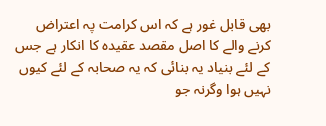بھی قابل غور ہے کہ اس کرامت پہ اعتراض کرنے والے کا اصل مقصد عقیدہ کا انکار ہے جس کے لئے بنیاد یہ بنائی کہ یہ صحابہ کے لئے کیوں نہیں ہوا وگرنہ جو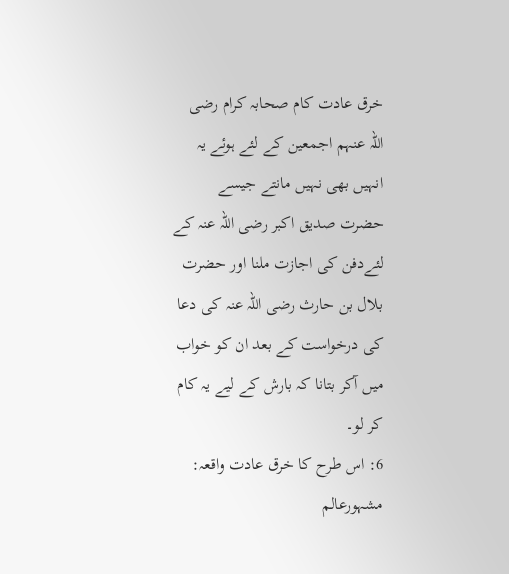خرق عادت کام صحابہ کرام رضی اللہ عنہم اجمعین کے لئے ہوئے یہ انہیں بھی نہیں مانتے جیسے حضرت صدیق اکبر رضی اللہ عنہ کے لئےدفن کی اجازت ملنا اور حضرت بلال بن حارث رضی اللہ عنہ کی دعا کی درخواست کے بعد ان کو خواب میں آکر بتانا کہ بارش کے لیے یہ کام کر لو۔
6: اس طرح کا خرق عادت واقعہ:
مشہورعالم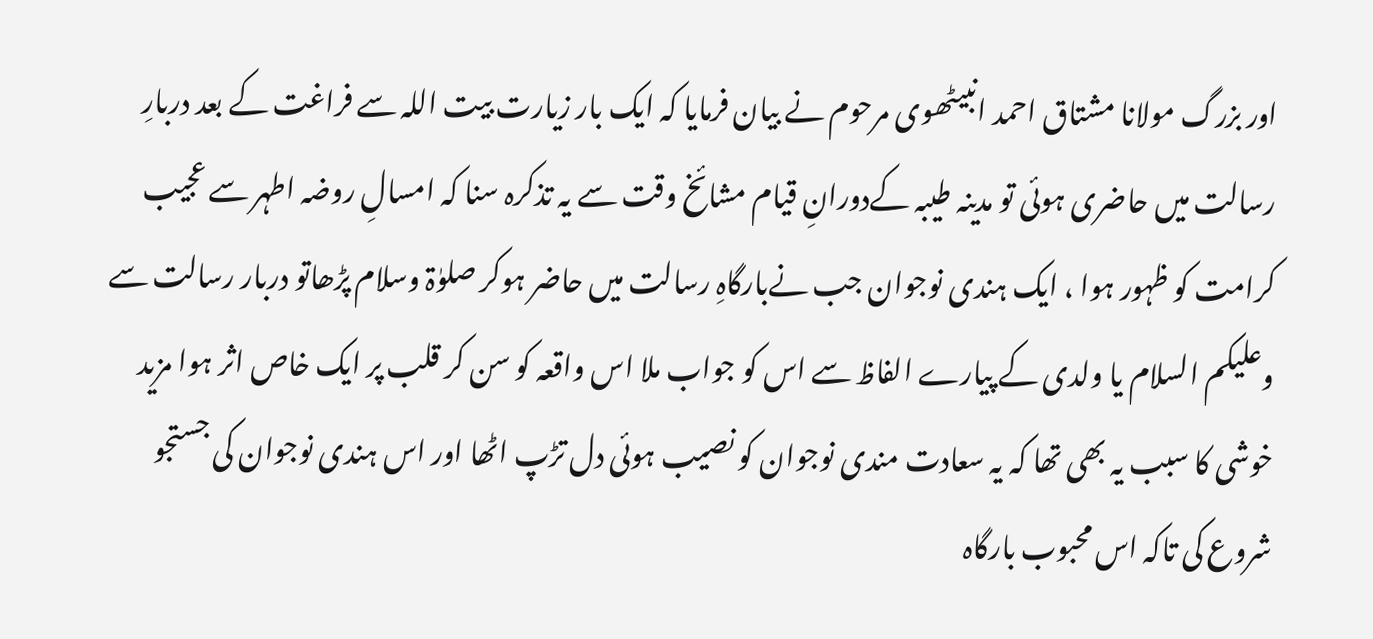اور بزرگ مولانا مشتاق احمد انبیٹھوی مرحوم نے بیان فرمایا کہ ایک بار زیارت بیت اللہ سے فراغت کے بعد دربارِ رسالت میں حاضری ہوئی تو مدینہ طیبہ کےدورانِ قیام مشائخ وقت سے یہ تذکرہ سنا کہ امسالِ روضہ اطہر سے عجیب کرامت کو ظہور ہوا ، ایک ہندی نوجوان جب نےبارگاہِ رسالت میں حاضر ہوکر صلوٰۃ وسلام پڑھاتو دربار رسالت سے وعلیکم السلام یا ولدی کے پیارے الفاظ سے اس کو جواب ملا اس واقعہ کو سن کر قلب پر ایک خاص اثر ہوا مزید خوشی کا سبب یہ بھی تھا کہ یہ سعادت مندی نوجوان کو نصیب ہوئی دل تڑپ اٹھا اور اس ہندی نوجوان کی جستجو شروع کی تاکہ اس محبوب بارگاہ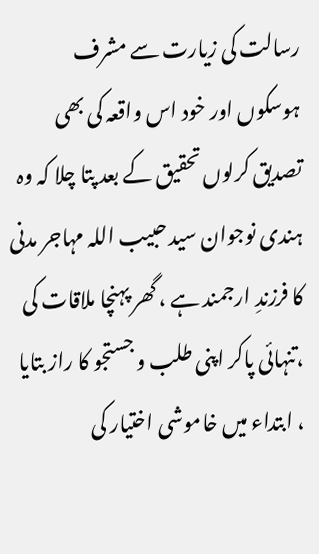رسالت کی زیارت سے مشرف ہوسکوں اور خود اس واقعہ کی بھی تصدیق کرلوں تحقیق کے بعد پتا چلا کہ وہ ہندی نوجوان سید حبیب اللہ مہاجر مدنی کا فرزندِ ارجمند ہے ، گھر پہنچا ملاقات کی ،تنہائی پاکر اپنی طلب و جستجو کا راز بتایا ، ابتداء میں خاموشی اختیار کی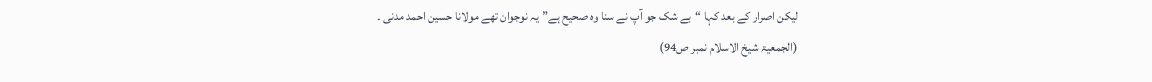لیکن اصرار کے بعد کہا “بے شک جو آپ نے سنا وہ صحیح ہے”یہ نوجوان تھے مولانا حسین احمد مدنی ۔
(الجمعیۃ شیخ الاسلام نمبر ص94)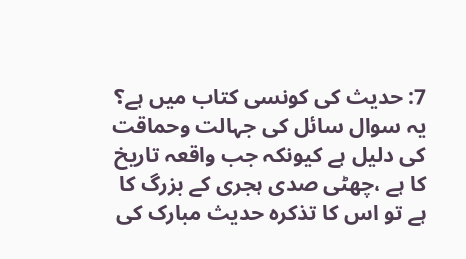7: حدیث کی کونسی کتاب میں ہے؟
یہ سوال سائل کی جہالت وحماقت کی دلیل ہے کیونکہ جب واقعہ تاریخ کا ہے ،چھٹی صدی ہجری کے بزرگ کا ہے تو اس کا تذکرہ حدیث مبارک کی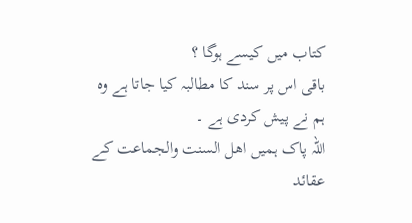کتاب میں کیسے ہوگا ؟
باقی اس پر سند کا مطالبہ کیا جاتا ہے وہ ہم نے پیش کردی ہے ۔
اللہ پاک ہمیں اھل السنت والجماعت کے عقائد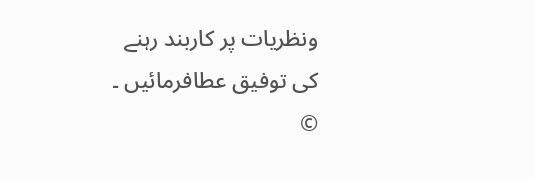ونظریات پر کاربند رہنے کی توفیق عطافرمائیں ۔
©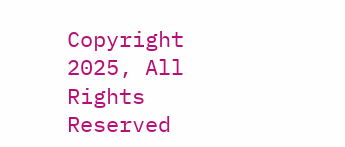Copyright 2025, All Rights Reserved